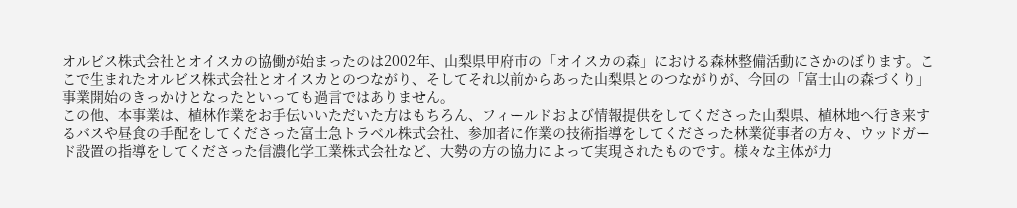オルビス株式会社とオイスカの協働が始まったのは2002年、山梨県甲府市の「オイスカの森」における森林整備活動にさかのぼります。ここで生まれたオルビス株式会社とオイスカとのつながり、そしてそれ以前からあった山梨県とのつながりが、今回の「富士山の森づくり」事業開始のきっかけとなったといっても過言ではありません。
この他、本事業は、植林作業をお手伝いいただいた方はもちろん、フィールドおよび情報提供をしてくださった山梨県、植林地へ行き来するバスや昼食の手配をしてくださった富士急トラベル株式会社、参加者に作業の技術指導をしてくださった林業従事者の方々、ウッドガード設置の指導をしてくださった信濃化学工業株式会社など、大勢の方の協力によって実現されたものです。様々な主体が力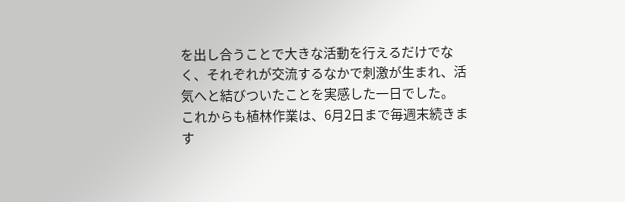を出し合うことで大きな活動を行えるだけでなく、それぞれが交流するなかで刺激が生まれ、活気へと結びついたことを実感した一日でした。
これからも植林作業は、6月2日まで毎週末続きます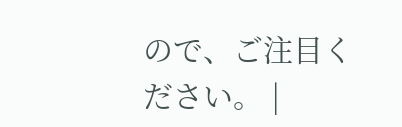ので、ご注目ください。 |